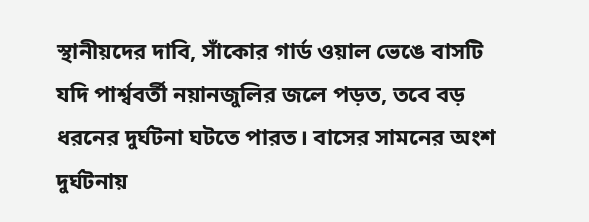স্থানীয়দের দাবি, সাঁকোর গার্ড ওয়াল ভেঙে বাসটি যদি পার্শ্ববর্তী নয়ানজুলির জলে পড়ত, তবে বড় ধরনের দুর্ঘটনা ঘটতে পারত। বাসের সামনের অংশ দুর্ঘটনায়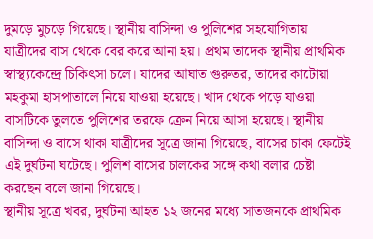দুমড়ে মুচড়ে গিয়েছে। স্থানীয় বাসিন্দা ও পুলিশের সহযোগিতায় যাত্রীদের বাস থেকে বের করে আনা হয়। প্রথম তাদেক স্থানীয় প্রাথমিক স্বাস্থ্যকেন্দ্রে চিকিৎসা চলে। যাদের আঘাত গুরুতর, তাদের কাটোয়া মহকুমা হাসপাতালে নিয়ে যাওয়া হয়েছে। খাদ থেকে পড়ে যাওয়া বাসটিকে তুলতে পুলিশের তরফে ক্রেন নিয়ে আসা হয়েছে। স্থানীয় বাসিন্দা ও বাসে থাকা যাত্রীদের সূত্রে জানা গিয়েছে, বাসের চাকা ফেটেই এই দুর্ঘটনা ঘটেছে। পুলিশ বাসের চালকের সঙ্গে কথা বলার চেষ্টা করছেন বলে জানা গিয়েছে।
স্থানীয় সূত্রে খবর, দুর্ঘটনা আহত ১২ জনের মধ্যে সাতজনকে প্রাথমিক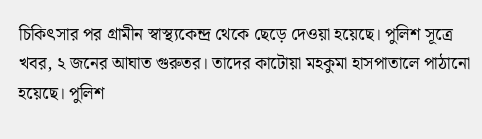চিকিৎসার পর গ্রামীন স্বাস্থ্যকেন্দ্র থেকে ছেড়ে দেওয়া হয়েছে। পুলিশ সূত্রে খবর, ২ জনের আঘাত গুরুতর। তাদের কাটোয়া মহকুমা হাসপাতালে পাঠানো হয়েছে। পুলিশ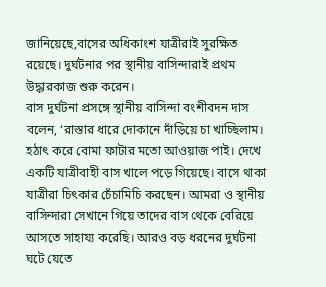জানিয়েছে,বাসের অধিকাংশ যাত্রীরাই সুরক্ষিত রয়েছে। দুর্ঘটনার পর স্থানীয় বাসিন্দারাই প্রথম উদ্ধারকাজ শুরু করেন।
বাস দুর্ঘটনা প্রসঙ্গে স্থানীয় বাসিন্দা বংশীবদন দাস বলেন, ‘রাস্তার ধারে দোকানে দাঁড়িয়ে চা খাচ্ছিলাম। হঠাৎ করে বোমা ফাটার মতো আওয়াজ পাই। দেখে একটি যাত্রীবাহী বাস খালে পড়ে গিয়েছে। বাসে থাকা যাত্রীরা চিৎকার চেঁচামিচি করছেন। আমরা ও স্থানীয় বাসিন্দারা সেখানে গিয়ে তাদের বাস থেকে বেরিয়ে আসতে সাহায্য করেছি। আরও বড় ধরনের দুর্ঘটনা ঘটে যেতে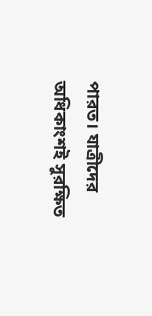পারত। যাত্রীদের অধিকাংশই সুরক্ষিত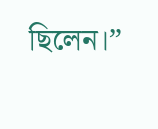ছিলেন।”